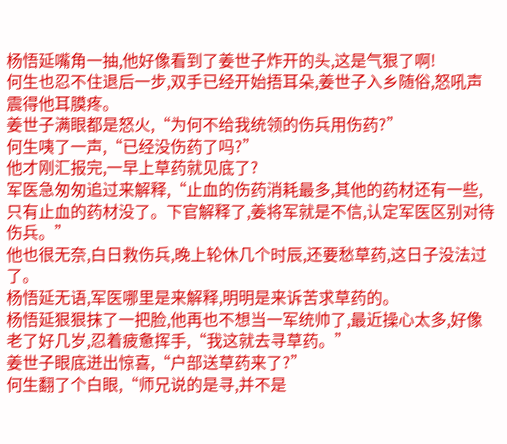杨悟延嘴角一抽,他好像看到了姜世子炸开的头,这是气狠了啊!
何生也忍不住退后一步,双手已经开始捂耳朵,姜世子入乡随俗,怒吼声震得他耳膜疼。
姜世子满眼都是怒火,“为何不给我统领的伤兵用伤药?”
何生咦了一声,“已经没伤药了吗?”
他才刚汇报完,一早上草药就见底了?
军医急匆匆追过来解释,“止血的伤药消耗最多,其他的药材还有一些,只有止血的药材没了。下官解释了,姜将军就是不信,认定军医区别对待伤兵。”
他也很无奈,白日救伤兵,晚上轮休几个时辰,还要愁草药,这日子没法过了。
杨悟延无语,军医哪里是来解释,明明是来诉苦求草药的。
杨悟延狠狠抹了一把脸,他再也不想当一军统帅了,最近操心太多,好像老了好几岁,忍着疲惫挥手,“我这就去寻草药。”
姜世子眼底迸出惊喜,“户部送草药来了?”
何生翻了个白眼,“师兄说的是寻,并不是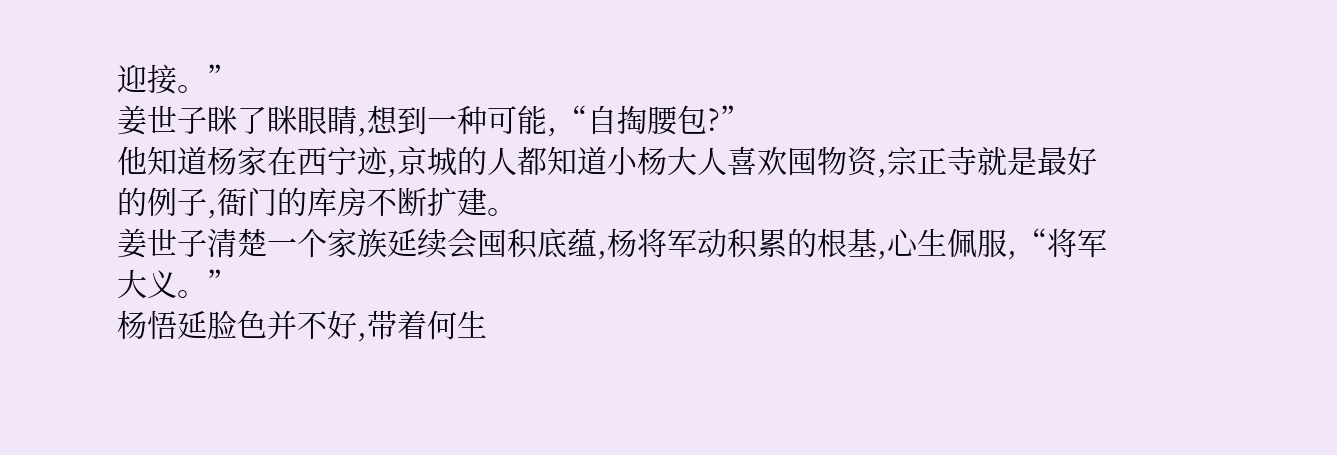迎接。”
姜世子眯了眯眼睛,想到一种可能,“自掏腰包?”
他知道杨家在西宁迹,京城的人都知道小杨大人喜欢囤物资,宗正寺就是最好的例子,衙门的库房不断扩建。
姜世子清楚一个家族延续会囤积底蕴,杨将军动积累的根基,心生佩服,“将军大义。”
杨悟延脸色并不好,带着何生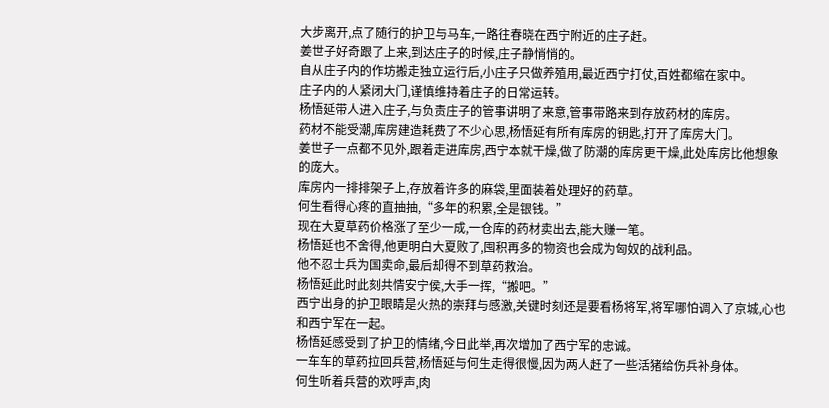大步离开,点了随行的护卫与马车,一路往春晓在西宁附近的庄子赶。
姜世子好奇跟了上来,到达庄子的时候,庄子静悄悄的。
自从庄子内的作坊搬走独立运行后,小庄子只做养殖用,最近西宁打仗,百姓都缩在家中。
庄子内的人紧闭大门,谨慎维持着庄子的日常运转。
杨悟延带人进入庄子,与负责庄子的管事讲明了来意,管事带路来到存放药材的库房。
药材不能受潮,库房建造耗费了不少心思,杨悟延有所有库房的钥匙,打开了库房大门。
姜世子一点都不见外,跟着走进库房,西宁本就干燥,做了防潮的库房更干燥,此处库房比他想象的庞大。
库房内一排排架子上,存放着许多的麻袋,里面装着处理好的药草。
何生看得心疼的直抽抽,“多年的积累,全是银钱。”
现在大夏草药价格涨了至少一成,一仓库的药材卖出去,能大赚一笔。
杨悟延也不舍得,他更明白大夏败了,囤积再多的物资也会成为匈奴的战利品。
他不忍士兵为国卖命,最后却得不到草药救治。
杨悟延此时此刻共情安宁侯,大手一挥,“搬吧。”
西宁出身的护卫眼睛是火热的崇拜与感激,关键时刻还是要看杨将军,将军哪怕调入了京城,心也和西宁军在一起。
杨悟延感受到了护卫的情绪,今日此举,再次增加了西宁军的忠诚。
一车车的草药拉回兵营,杨悟延与何生走得很慢,因为两人赶了一些活猪给伤兵补身体。
何生听着兵营的欢呼声,肉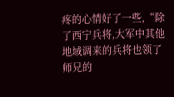疼的心情好了一些,“除了西宁兵将,大军中其他地域调来的兵将也领了师兄的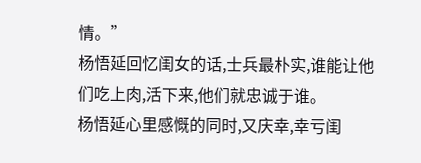情。”
杨悟延回忆闺女的话,士兵最朴实,谁能让他们吃上肉,活下来,他们就忠诚于谁。
杨悟延心里感慨的同时,又庆幸,幸亏闺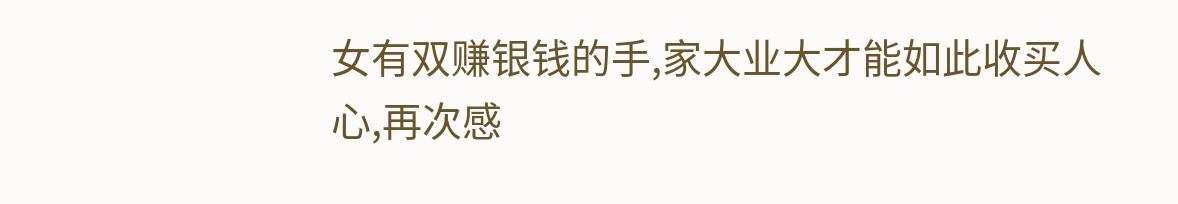女有双赚银钱的手,家大业大才能如此收买人心,再次感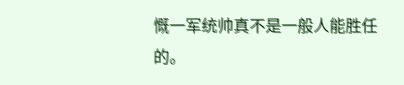慨一军统帅真不是一般人能胜任的。